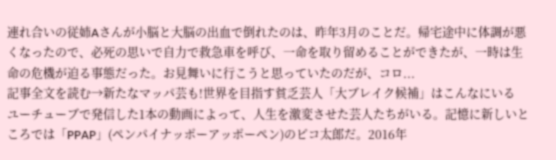連れ合いの従姉Aさんが小脳と大脳の出血で倒れたのは、昨年3月のことだ。帰宅途中に体調が悪くなったので、必死の思いで自力で救急車を呼び、一命を取り留めることができたが、一時は生命の危機が迫る事態だった。お見舞いに行こうと思っていたのだが、コロ...
記事全文を読む→新たなマッパ芸も!世界を目指す貧乏芸人「大ブレイク候補」はこんなにいる
ユーチューブで発信した1本の動画によって、人生を激変させた芸人たちがいる。記憶に新しいところでは「PPAP」(ペンパイナッポーアッポーペン)のピコ太郎だ。2016年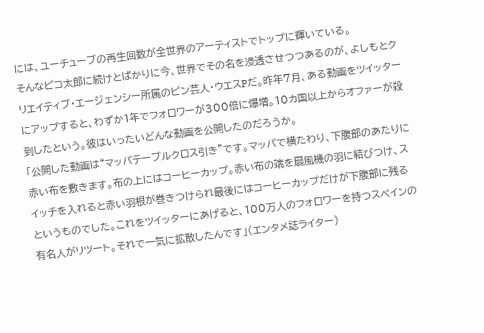には、ユーチューブの再生回数が全世界のアーティストでトップに輝いている。
そんなピコ太郎に続けとばかりに今、世界でその名を浸透させつつあるのが、よしもとクリエイティブ・エージェンシー所属のピン芸人・ウエスPだ。昨年7月、ある動画をツイッターにアップすると、わずか1年でフォロワーが300倍に爆増。10カ国以上からオファーが殺到したという。彼はいったいどんな動画を公開したのだろうか。
「公開した動画は“マッパテーブルクロス引き”です。マッパで横たわり、下腹部のあたりに赤い布を敷きます。布の上にはコーヒーカップ。赤い布の端を扇風機の羽に結びつけ、スイッチを入れると赤い羽根が巻きつけられ最後にはコーヒーカップだけが下腹部に残るというものでした。これをツイッターにあげると、100万人のフォロワーを持つスペインの有名人がリツート。それで一気に拡散したんです」(エンタメ誌ライター)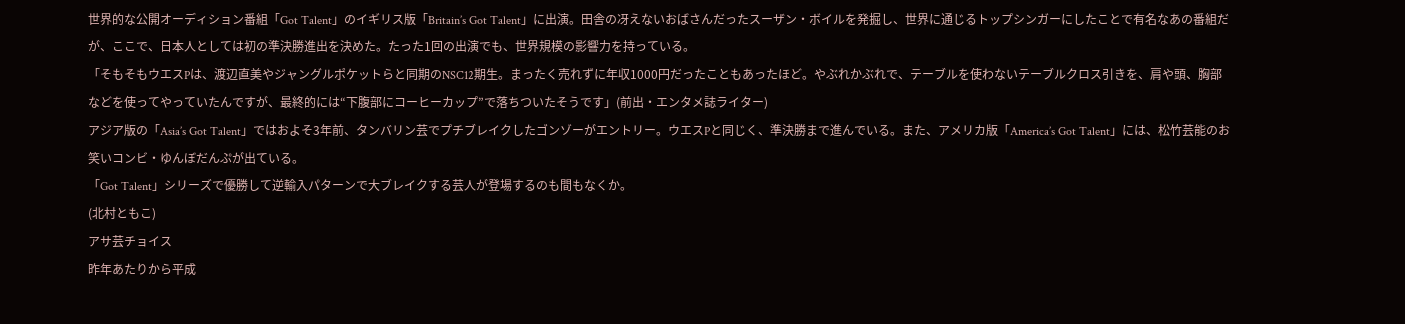世界的な公開オーディション番組「Got Talent」のイギリス版「Britain’s Got Talent」に出演。田舎の冴えないおばさんだったスーザン・ボイルを発掘し、世界に通じるトップシンガーにしたことで有名なあの番組だが、ここで、日本人としては初の準決勝進出を決めた。たった1回の出演でも、世界規模の影響力を持っている。
「そもそもウエスPは、渡辺直美やジャングルポケットらと同期のNSC12期生。まったく売れずに年収1000円だったこともあったほど。やぶれかぶれで、テーブルを使わないテーブルクロス引きを、肩や頭、胸部などを使ってやっていたんですが、最終的には“下腹部にコーヒーカップ”で落ちついたそうです」(前出・エンタメ誌ライター)
アジア版の「Asia’s Got Talent」ではおよそ3年前、タンバリン芸でプチブレイクしたゴンゾーがエントリー。ウエスPと同じく、準決勝まで進んでいる。また、アメリカ版「America’s Got Talent」には、松竹芸能のお笑いコンビ・ゆんぼだんぷが出ている。
「Got Talent」シリーズで優勝して逆輸入パターンで大ブレイクする芸人が登場するのも間もなくか。
(北村ともこ)
アサ芸チョイス
昨年あたりから平成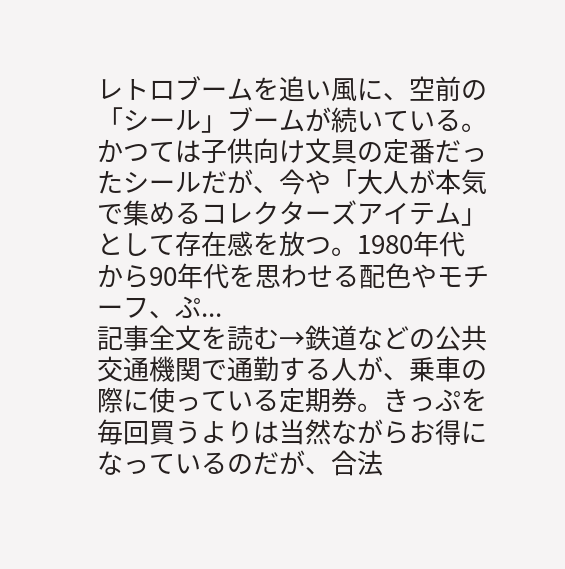レトロブームを追い風に、空前の「シール」ブームが続いている。かつては子供向け文具の定番だったシールだが、今や「大人が本気で集めるコレクターズアイテム」として存在感を放つ。1980年代から90年代を思わせる配色やモチーフ、ぷ...
記事全文を読む→鉄道などの公共交通機関で通勤する人が、乗車の際に使っている定期券。きっぷを毎回買うよりは当然ながらお得になっているのだが、合法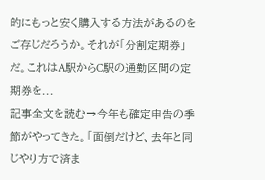的にもっと安く購入する方法があるのをご存じだろうか。それが「分割定期券」だ。これはA駅からC駅の通勤区間の定期券を...
記事全文を読む→今年も確定申告の季節がやってきた。「面倒だけど、去年と同じやり方で済ま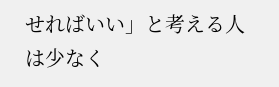せればいい」と考える人は少なく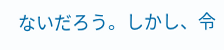ないだろう。しかし、令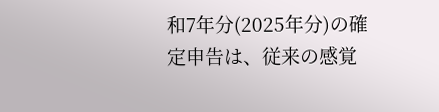和7年分(2025年分)の確定申告は、従来の感覚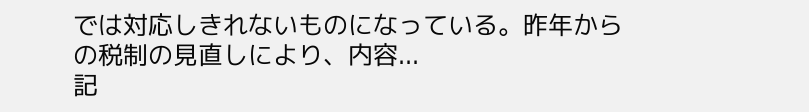では対応しきれないものになっている。昨年からの税制の見直しにより、内容...
記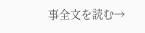事全文を読む→